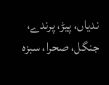ندیاں، پیڑ، پرندے، جنگل، صحرا، سبزہ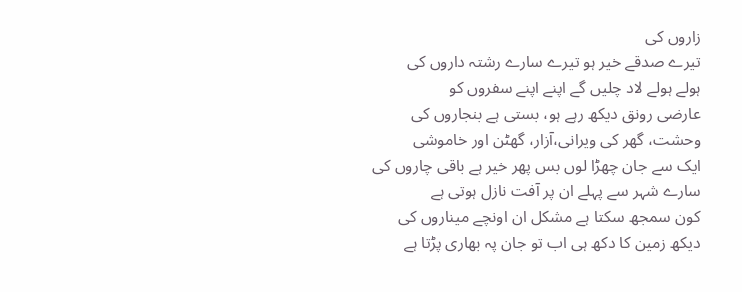زاروں کی
تیرے صدقے خیر ہو تیرے سارے رشتہ داروں کی
ہولے ہولے لاد چلیں گے اپنے اپنے سفروں کو
عارضی رونق دیکھ رہے ہو، بستی ہے بنجاروں کی
وحشت، گھر کی ویرانی،آزار، گھٹن اور خاموشی
ایک سے جان چھڑا لوں بس پھر خیر ہے باقی چاروں کی
سارے شہر سے پہلے ان پر آفت نازل ہوتی ہے
کون سمجھ سکتا ہے مشکل ان اونچے میناروں کی
دیکھ زمین کا دکھ ہی اب تو جان پہ بھاری پڑتا ہے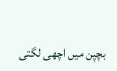بچپن میں اچھی لگتی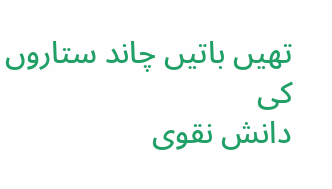تھیں باتیں چاند ستاروں
کی
دانش نقوی